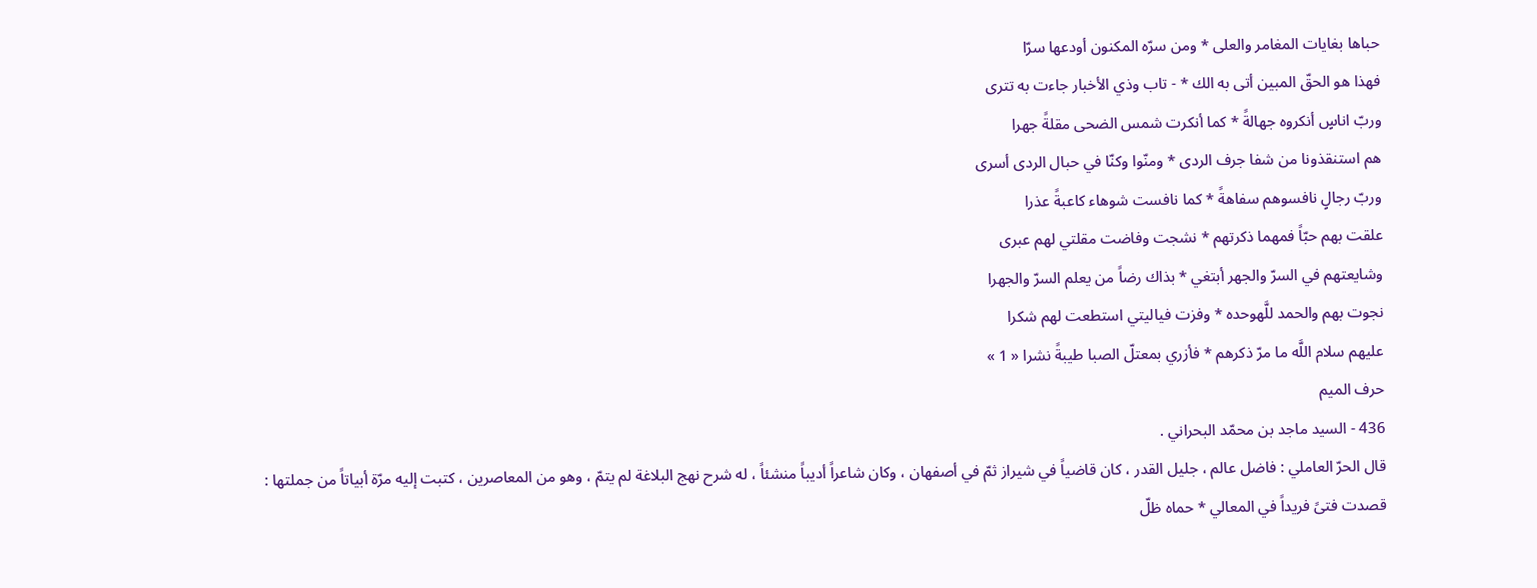حباها بغايات المغامر والعلى * ومن سرّه المكنون أودعها سرّا
فهذا هو الحقّ المبين أتى به الك * - تاب وذي الأخبار جاءت به تترى
وربّ اناسٍ أنكروه جهالةً * كما أنكرت شمس الضحى مقلةً جهرا
هم استنقذونا من شفا جرف الردى * ومنّوا وكنّا في حبال الردى أسرى
وربّ رجالٍ نافسوهم سفاهةً * كما نافست شوهاء كاعبةً عذرا
علقت بهم حبّاً فمهما ذكرتهم * نشجت وفاضت مقلتي لهم عبرى
وشايعتهم في السرّ والجهر أبتغي * بذاك رضاً من يعلم السرّ والجهرا
نجوت بهم والحمد للَّهوحده * وفزت فياليتي استطعت لهم شكرا
عليهم سلام اللَّه ما مرّ ذكرهم * فأزري بمعتلّ الصبا طيبةً نشرا « 1 »
حرف الميم
436 - السيد ماجد بن محمّد البحراني .
قال الحرّ العاملي : فاضل عالم ، جليل القدر ، كان قاضياً في شيراز ثمّ في أصفهان ، وكان شاعراً أديباً منشئاً ، له شرح نهج البلاغة لم يتمّ ، وهو من المعاصرين ، كتبت إليه مرّة أبياتاً من جملتها :
قصدت فتىً فريداً في المعالي * حماه ظلّ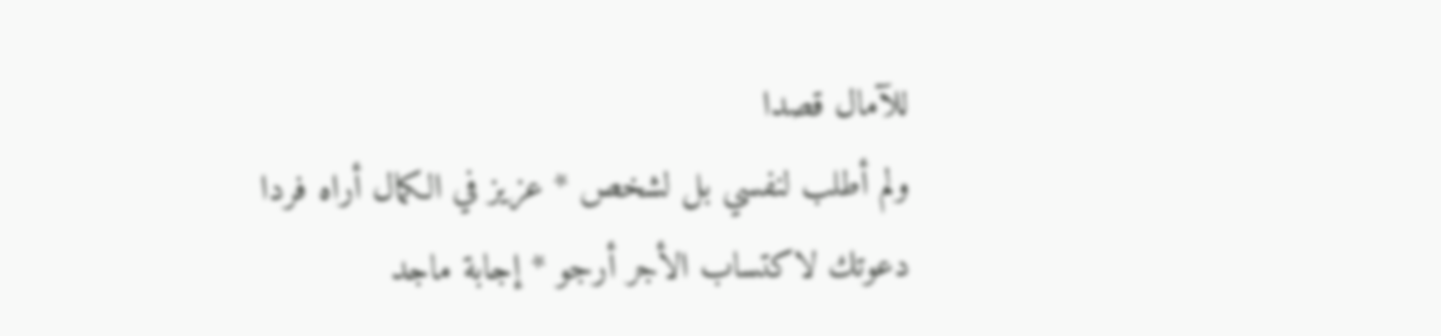للآمال قصدا
ولم أطلب لنفسي بل لشخص * عزيز في الكمال أراه فردا
دعوتك لاكتساب الأجر أرجو * إجابة ماجد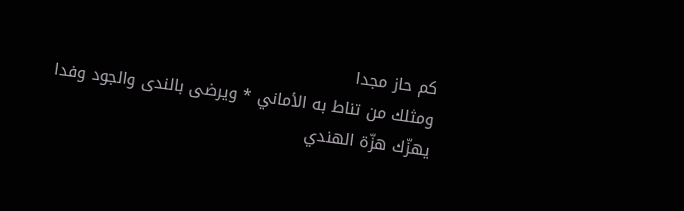كم حاز مجدا
ومثلك من تناط به الأماني * ويرضى بالندى والجود وفدا
يهزّك هزّة الهندي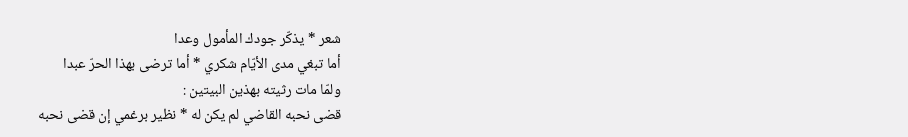شعر * يذكّر جودك المأمول وعدا
أما تبغي مدى الأيّام شكري * أما ترضى بهذا الحرّ عبدا
ولمّا مات رثيته بهذين البيتين :
قضى نحبه القاضي لم يكن له * نظير برغمي إن قضى نحبه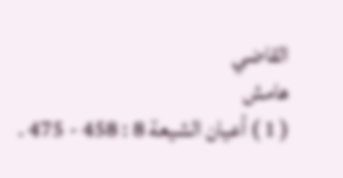القاضي
هامش
( 1 ) أعيان الشيعة 8 : 458 - 475 .